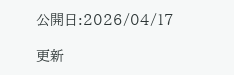公開日:2026/04/17

更新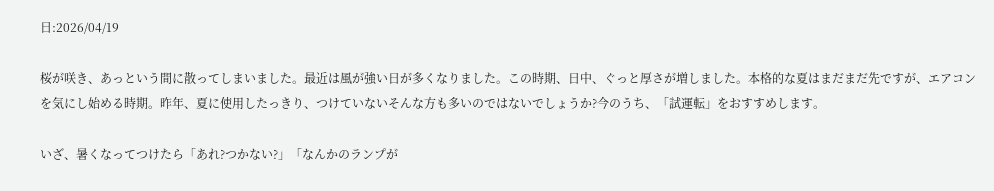日:2026/04/19

桜が咲き、あっという間に散ってしまいました。最近は風が強い日が多くなりました。この時期、日中、ぐっと厚さが増しました。本格的な夏はまだまだ先ですが、エアコンを気にし始める時期。昨年、夏に使用したっきり、つけていないそんな方も多いのではないでしょうか?今のうち、「試運転」をおすすめします。

いざ、暑くなってつけたら「あれ?つかない?」「なんかのランプが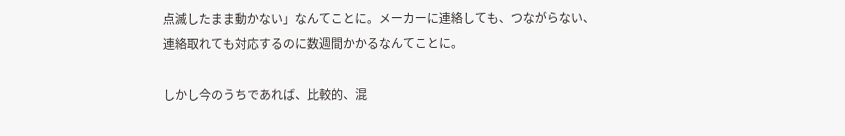点滅したまま動かない」なんてことに。メーカーに連絡しても、つながらない、連絡取れても対応するのに数週間かかるなんてことに。

しかし今のうちであれば、比較的、混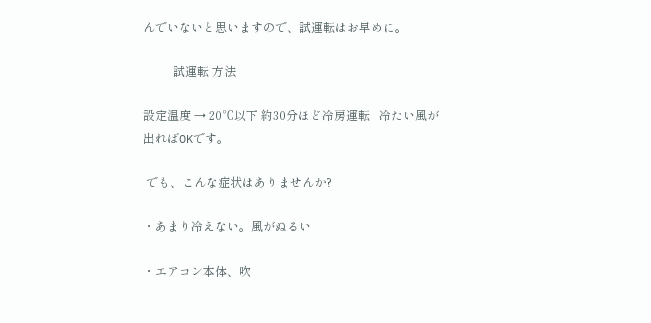んでいないと思いますので、試運転はお早めに。

          試運転 方法

設定温度 → 20℃以下 約30分ほど冷房運転   冷たい風が出ればOKです。

 でも、こんな症状はありませんか?

・あまり冷えない。風がぬるい

・エアコン本体、吹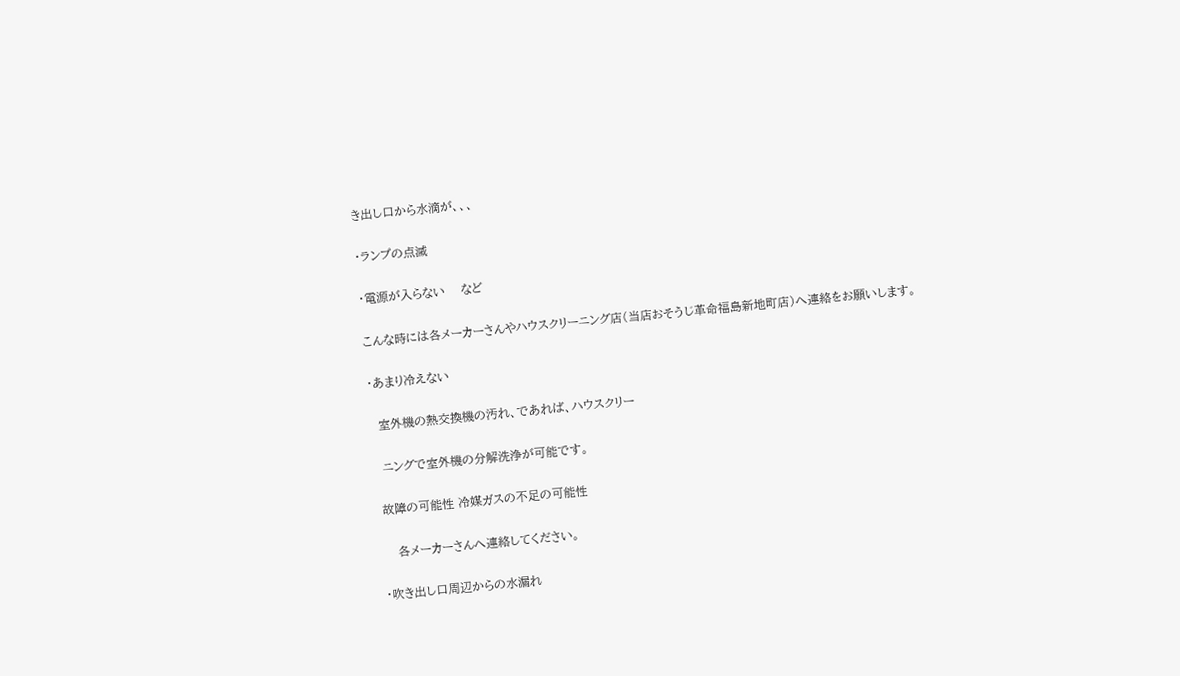き出し口から水滴が、、、

・ランプの点滅

・電源が入らない    など

こんな時には各メーカーさんやハウスクリーニング店(当店おそうじ革命福島新地町店)へ連絡をお願いします。

・あまり冷えない

  室外機の熱交換機の汚れ、であれば、ハウスクリー

  ニングで室外機の分解洗浄が可能です。

 故障の可能性 冷媒ガスの不足の可能性

    各メーカーさんへ連絡してください。

・吹き出し口周辺からの水漏れ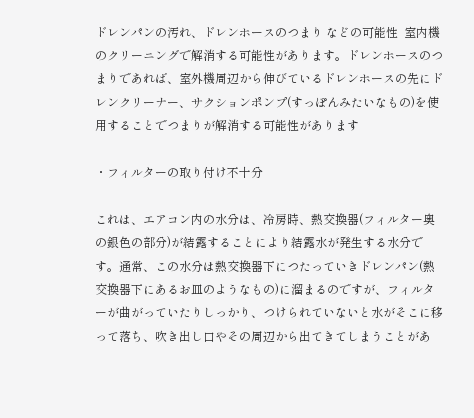ドレンパンの汚れ、ドレンホースのつまり などの可能性  室内機のクリーニングで解消する可能性があります。ドレンホースのつまりであれば、室外機周辺から伸びているドレンホースの先にドレンクリーナー、サクションポンプ(すっぽんみたいなもの)を使用することでつまりが解消する可能性があります

・フィルターの取り付け不十分

これは、エアコン内の水分は、冷房時、熱交換器(フィルター奥の銀色の部分)が結露することにより結露水が発生する水分です。通常、この水分は熱交換器下につたっていきドレンパン(熱交換器下にあるお皿のようなもの)に溜まるのですが、フィルターが曲がっていたりしっかり、つけられていないと水がそこに移って落ち、吹き出し口やその周辺から出てきてしまうことがあ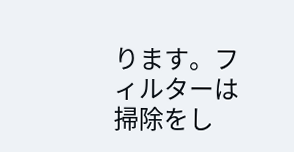ります。フィルターは掃除をし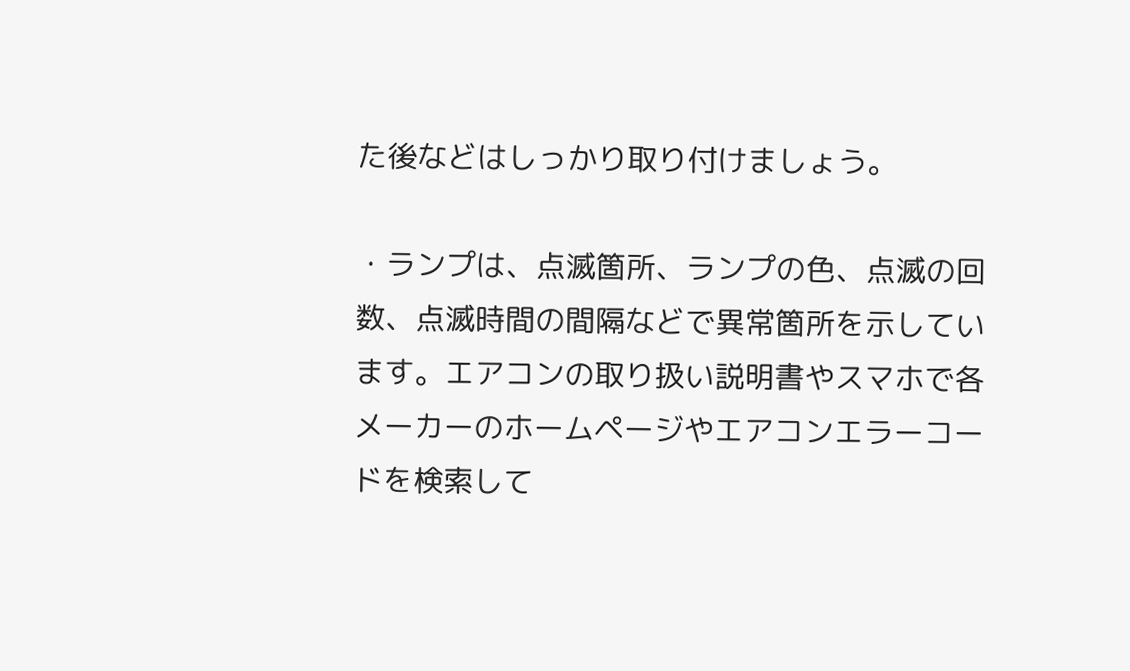た後などはしっかり取り付けましょう。

・ランプは、点滅箇所、ランプの色、点滅の回数、点滅時間の間隔などで異常箇所を示しています。エアコンの取り扱い説明書やスマホで各メーカーのホームページやエアコンエラーコードを検索して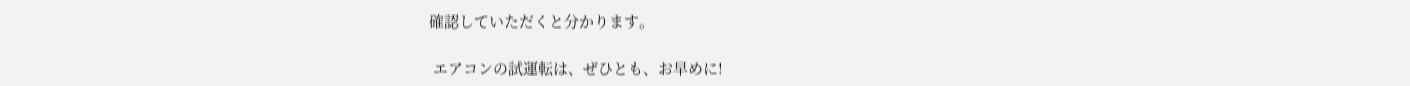確認していただくと分かります。

 エアコンの試運転は、ぜひとも、お早めに!